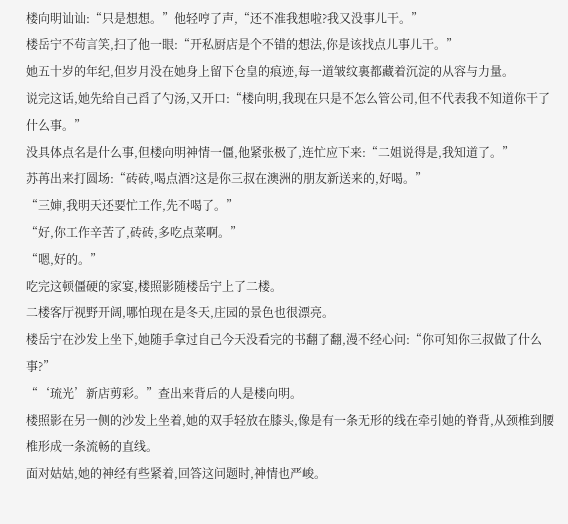楼向明讪讪:“只是想想。”他轻哼了声,“还不准我想啦?我又没事儿干。”
楼岳宁不茍言笑,扫了他一眼:“开私厨店是个不错的想法,你是该找点儿事儿干。”
她五十岁的年纪,但岁月没在她身上留下仓皇的痕迹,每一道皱纹裏都藏着沉淀的从容与力量。
说完这话,她先给自己舀了勺汤,又开口:“楼向明,我现在只是不怎么管公司,但不代表我不知道你干了什么事。”
没具体点名是什么事,但楼向明神情一僵,他紧张极了,连忙应下来:“二姐说得是,我知道了。”
苏苒出来打圆场:“砖砖,喝点酒?这是你三叔在澳洲的朋友新送来的,好喝。”
“三婶,我明天还要忙工作,先不喝了。”
“好,你工作辛苦了,砖砖,多吃点菜啊。”
“嗯,好的。”
吃完这顿僵硬的家宴,楼照影随楼岳宁上了二楼。
二楼客厅视野开阔,哪怕现在是冬天,庄园的景色也很漂亮。
楼岳宁在沙发上坐下,她随手拿过自己今天没看完的书翻了翻,漫不经心问:“你可知你三叔做了什么事?”
“‘琉光’新店剪彩。”查出来背后的人是楼向明。
楼照影在另一侧的沙发上坐着,她的双手轻放在膝头,像是有一条无形的线在牵引她的脊背,从颈椎到腰椎形成一条流畅的直线。
面对姑姑,她的神经有些紧着,回答这问题时,神情也严峻。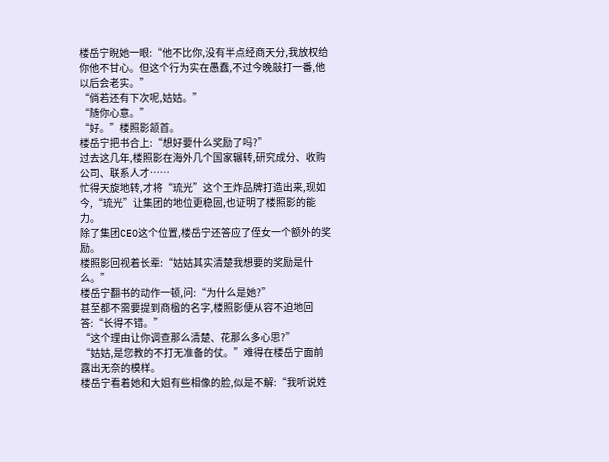楼岳宁睨她一眼:“他不比你,没有半点经商天分,我放权给你他不甘心。但这个行为实在愚蠢,不过今晚敲打一番,他以后会老实。”
“倘若还有下次呢,姑姑。”
“随你心意。”
“好。”楼照影颔首。
楼岳宁把书合上:“想好要什么奖励了吗?”
过去这几年,楼照影在海外几个国家辗转,研究成分、收购公司、联系人才……
忙得天旋地转,才将“琉光”这个王炸品牌打造出来,现如今,“琉光”让集团的地位更稳固,也证明了楼照影的能力。
除了集团CEO这个位置,楼岳宁还答应了侄女一个额外的奖励。
楼照影回视着长辈:“姑姑其实清楚我想要的奖励是什么。”
楼岳宁翻书的动作一顿,问:“为什么是她?”
甚至都不需要提到商楹的名字,楼照影便从容不迫地回答:“长得不错。”
“这个理由让你调查那么清楚、花那么多心思?”
“姑姑,是您教的不打无准备的仗。”难得在楼岳宁面前露出无奈的模样。
楼岳宁看着她和大姐有些相像的脸,似是不解:“我听说姓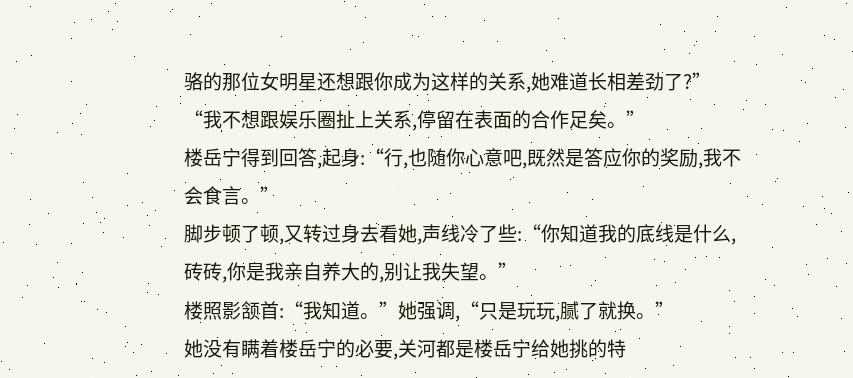骆的那位女明星还想跟你成为这样的关系,她难道长相差劲了?”
“我不想跟娱乐圈扯上关系,停留在表面的合作足矣。”
楼岳宁得到回答,起身:“行,也随你心意吧,既然是答应你的奖励,我不会食言。”
脚步顿了顿,又转过身去看她,声线冷了些:“你知道我的底线是什么,砖砖,你是我亲自养大的,别让我失望。”
楼照影颔首:“我知道。”她强调,“只是玩玩,腻了就换。”
她没有瞒着楼岳宁的必要,关河都是楼岳宁给她挑的特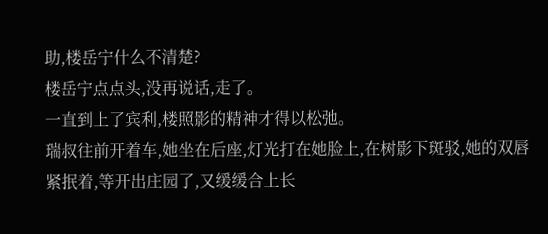助,楼岳宁什么不清楚?
楼岳宁点点头,没再说话,走了。
一直到上了宾利,楼照影的精神才得以松弛。
瑞叔往前开着车,她坐在后座,灯光打在她脸上,在树影下斑驳,她的双唇紧抿着,等开出庄园了,又缓缓合上长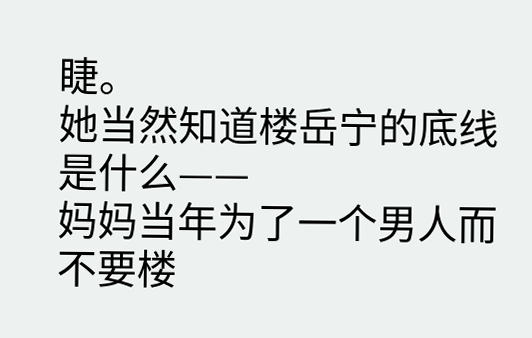睫。
她当然知道楼岳宁的底线是什么——
妈妈当年为了一个男人而不要楼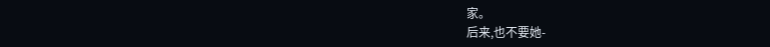家。
后来,也不要她-